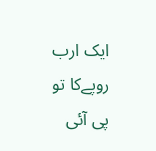ایک ارب روپےکا تو پی آئی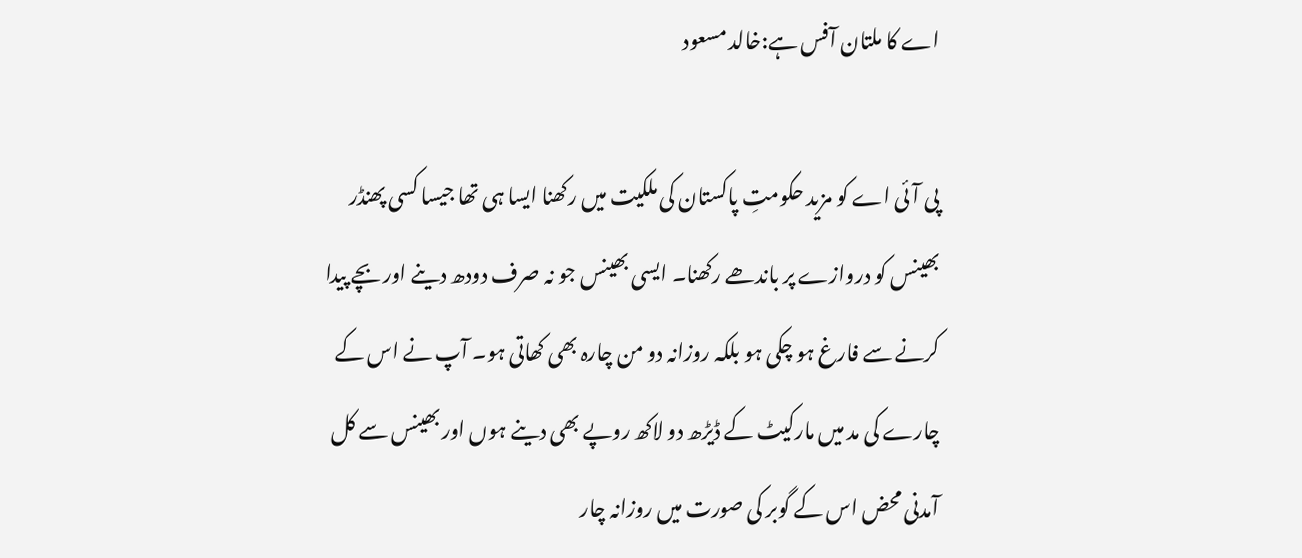اے کا ملتان آفس ہے:خالد مسعود

پی آئی اے کو مزید حکومتِ پاکستان کی ملکیت میں رکھنا ایسا ہی تھا جیسا کسی پھنڈر بھینس کو دروازے پر باندھے رکھنا۔ ایسی بھینس جو نہ صرف دودھ دینے اور بچے پیدا کرنے سے فارغ ہو چکی ہو بلکہ روزانہ دو من چارہ بھی کھاتی ہو۔ آپ نے اس کے چارے کی مد میں مارکیٹ کے ڈیڑھ دو لاکھ روپے بھی دینے ہوں اور بھینس سے کل آمدنی محض اس کے گوبر کی صورت میں روزانہ چار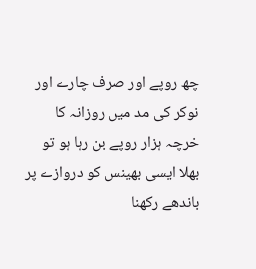چھ روپے اور صرف چارے اور نوکر کی مد میں روزانہ کا خرچہ ہزار روپے بن رہا ہو تو بھلا ایسی بھینس کو دروازے پر باندھے رکھنا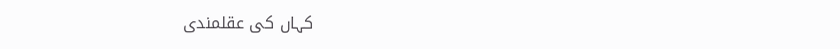کہاں کی عقلمندی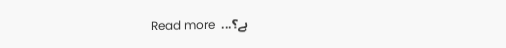ہے؟...  Read more